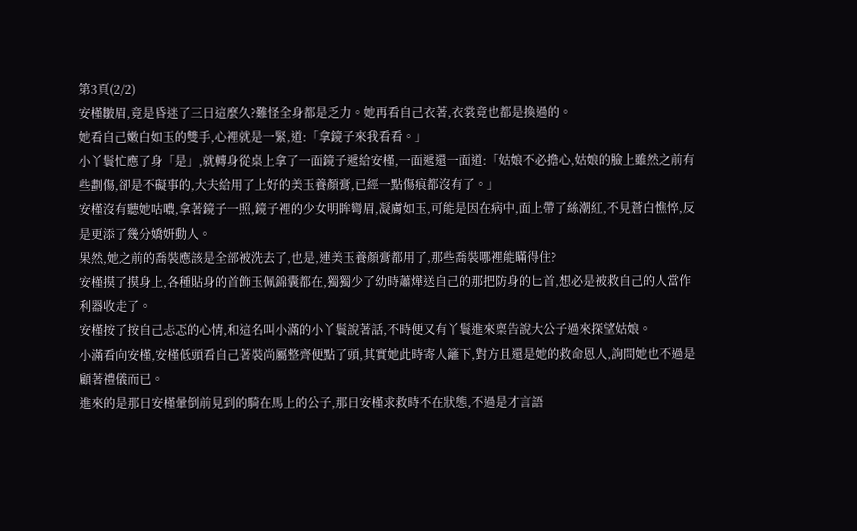第3頁(2/2)
安槿皺眉,竟是昏迷了三日這麼久?難怪全身都是乏力。她再看自己衣著,衣裳竟也都是換過的。
她看自己嫩白如玉的雙手,心裡就是一緊,道:「拿鏡子來我看看。」
小丫鬟忙應了身「是」,就轉身從桌上拿了一面鏡子遞給安槿,一面遞還一面道:「姑娘不必擔心,姑娘的臉上雖然之前有些劃傷,卻是不礙事的,大夫給用了上好的美玉養顏膏,已經一點傷痕都沒有了。」
安槿沒有聽她咕噥,拿著鏡子一照,鏡子裡的少女明眸彎眉,凝膚如玉,可能是因在病中,面上帶了絲潮紅,不見蒼白憔悴,反是更添了幾分嬌妍動人。
果然,她之前的喬裝應該是全部被洗去了,也是,連美玉養顏膏都用了,那些喬裝哪裡能瞞得住?
安槿摸了摸身上,各種貼身的首飾玉佩錦囊都在,獨獨少了幼時蕭燁送自己的那把防身的匕首,想必是被救自己的人當作利器收走了。
安槿按了按自己忐忑的心情,和這名叫小滿的小丫鬟說著話,不時便又有丫鬟進來稟告說大公子過來探望姑娘。
小滿看向安槿,安槿低頭看自己著裝尚屬整齊便點了頭,其實她此時寄人籬下,對方且還是她的救命恩人,詢問她也不過是顧著禮儀而已。
進來的是那日安槿暈倒前見到的騎在馬上的公子,那日安槿求救時不在狀態,不過是才言語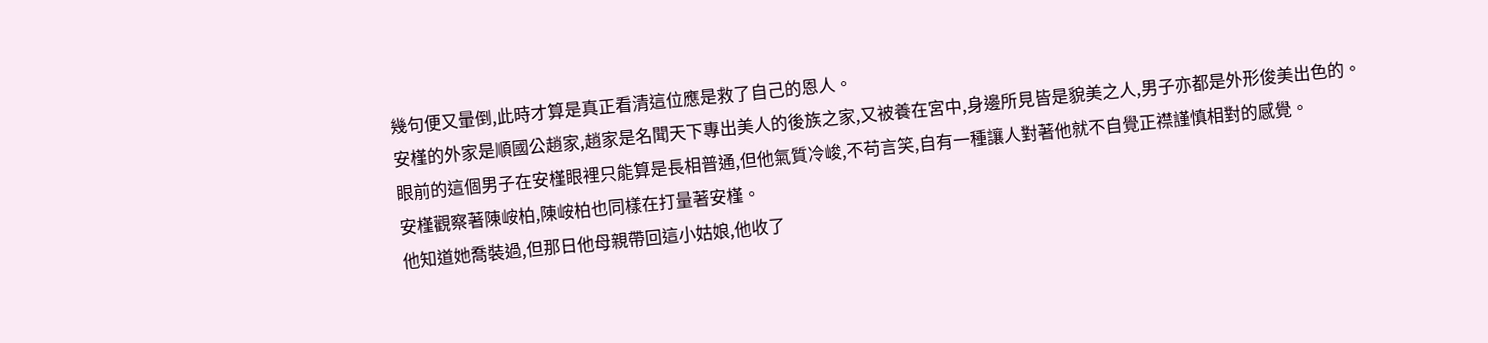幾句便又暈倒,此時才算是真正看清這位應是救了自己的恩人。
安槿的外家是順國公趙家,趙家是名聞天下專出美人的後族之家,又被養在宮中,身邊所見皆是貌美之人,男子亦都是外形俊美出色的。
眼前的這個男子在安槿眼裡只能算是長相普通,但他氣質冷峻,不苟言笑,自有一種讓人對著他就不自覺正襟謹慎相對的感覺。
安槿觀察著陳峖柏,陳峖柏也同樣在打量著安槿。
他知道她喬裝過,但那日他母親帶回這小姑娘,他收了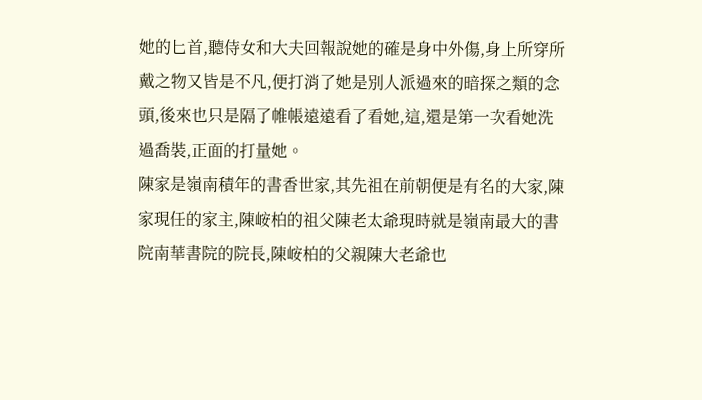她的匕首,聽侍女和大夫回報說她的確是身中外傷,身上所穿所戴之物又皆是不凡,便打消了她是別人派過來的暗探之類的念頭,後來也只是隔了帷帳遠遠看了看她,這,還是第一次看她洗過喬裝,正面的打量她。
陳家是嶺南積年的書香世家,其先祖在前朝便是有名的大家,陳家現任的家主,陳峖柏的祖父陳老太爺現時就是嶺南最大的書院南華書院的院長,陳峖柏的父親陳大老爺也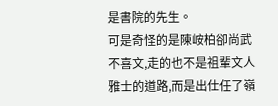是書院的先生。
可是奇怪的是陳峖柏卻尚武不喜文,走的也不是祖輩文人雅士的道路,而是出仕任了嶺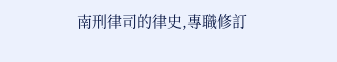南刑律司的律史,專職修訂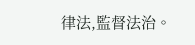律法,監督法治。